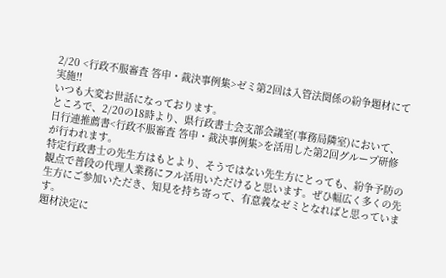2/20 <行政不服審査 答申・裁決事例集>ゼミ第2回は入管法関係の紛争題材にて実施!!
いつも大変お世話になっております。
ところで、2/20の18時より、県行政書士会支部会議室(事務局隣室)において、日行連推薦書<行政不服審査 答申・裁決事例集>を活用した第2回グループ研修が行われます。
特定行政書士の先生方はもとより、そうではない先生方にとっても、紛争予防の観点で普段の代理人業務にフル活用いただけると思います。ぜひ幅広く多くの先生方にご参加いただき、知見を持ち寄って、有意義なゼミとなればと思っています。
題材決定に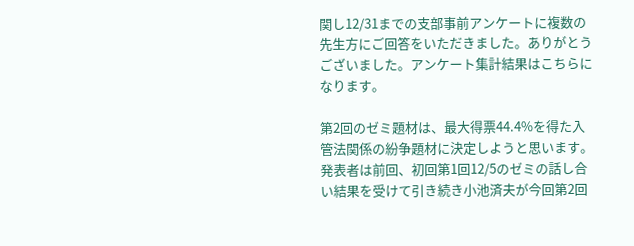関し12/31までの支部事前アンケートに複数の先生方にご回答をいただきました。ありがとうございました。アンケート集計結果はこちらになります。

第2回のゼミ題材は、最大得票44.4%を得た入管法関係の紛争題材に決定しようと思います。発表者は前回、初回第1回12/5のゼミの話し合い結果を受けて引き続き小池済夫が今回第2回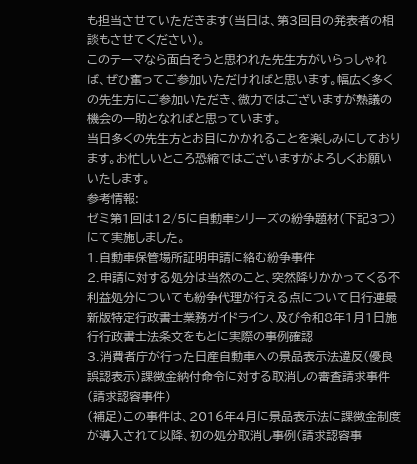も担当させていただきます(当日は、第3回目の発表者の相談もさせてください)。
このテーマなら面白そうと思われた先生方がいらっしゃれば、ぜひ奮ってご参加いただければと思います。幅広く多くの先生方にご参加いただき、微力ではございますが熟議の機会の一助となればと思っています。
当日多くの先生方とお目にかかれることを楽しみにしております。お忙しいところ恐縮ではございますがよろしくお願いいたします。
参考情報:
ゼミ第1回は12/5に自動車シリーズの紛争題材(下記3つ)にて実施しました。
1.自動車保管場所証明申請に絡む紛争事件
2.申請に対する処分は当然のこと、突然降りかかってくる不利益処分についても紛争代理が行える点について日行連最新版特定行政書士業務ガイドライン、及び令和8年1月1日施行行政書士法条文をもとに実際の事例確認
3.消費者庁が行った日産自動車への景品表示法違反(優良誤認表示)課徴金納付命令に対する取消しの審査請求事件(請求認容事件)
(補足)この事件は、2016年4月に景品表示法に課徴金制度が導入されて以降、初の処分取消し事例(請求認容事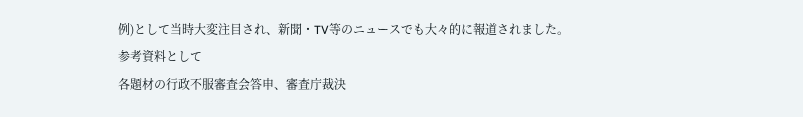例)として当時大変注目され、新聞・TV等のニュースでも大々的に報道されました。
参考資料として
各題材の行政不服審査会答申、審査庁裁決